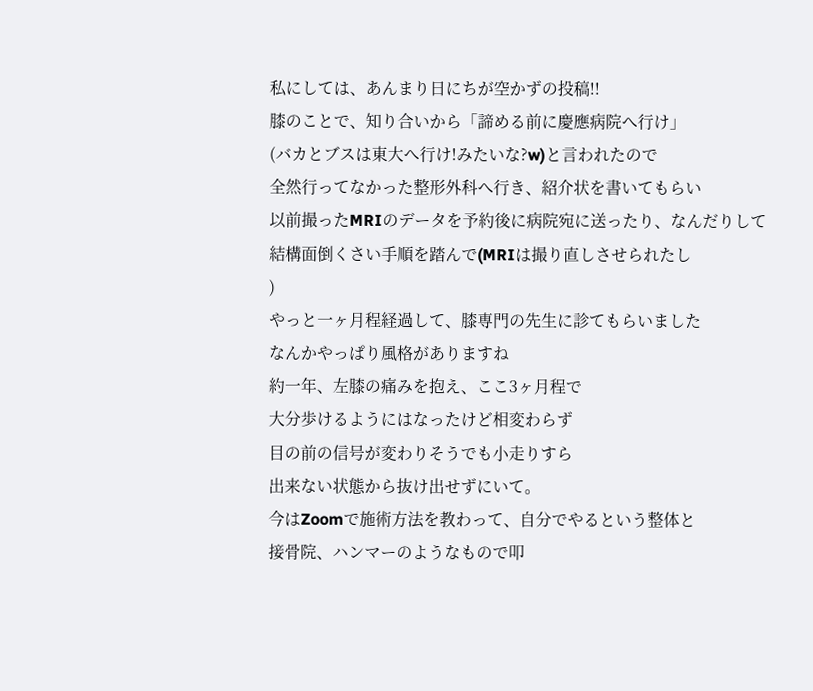私にしては、あんまり日にちが空かずの投稿!!
膝のことで、知り合いから「諦める前に慶應病院へ行け」
(バカとブスは東大へ行け!みたいな?w)と言われたので
全然行ってなかった整形外科へ行き、紹介状を書いてもらい
以前撮ったMRIのデータを予約後に病院宛に送ったり、なんだりして
結構面倒くさい手順を踏んで(MRIは撮り直しさせられたし
)
やっと一ヶ月程経過して、膝専門の先生に診てもらいました
なんかやっぱり風格がありますね
約一年、左膝の痛みを抱え、ここ3ヶ月程で
大分歩けるようにはなったけど相変わらず
目の前の信号が変わりそうでも小走りすら
出来ない状態から抜け出せずにいて。
今はZoomで施術方法を教わって、自分でやるという整体と
接骨院、ハンマーのようなもので叩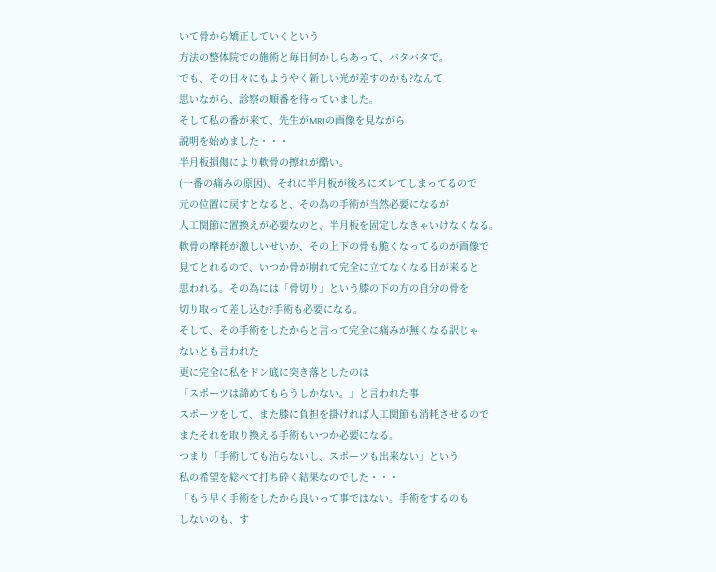いて骨から矯正していくという
方法の整体院での施術と毎日何かしらあって、バタバタで。
でも、その日々にもようやく新しい光が差すのかも?なんて
思いながら、診察の順番を待っていました。
そして私の番が来て、先生がMRIの画像を見ながら
説明を始めました・・・
半月板損傷により軟骨の擦れが酷い。
(一番の痛みの原因)、それに半月板が後ろにズレてしまってるので
元の位置に戻すとなると、その為の手術が当然必要になるが
人工関節に置換えが必要なのと、半月板を固定しなきゃいけなくなる。
軟骨の摩耗が激しいせいか、その上下の骨も脆くなってるのが画像で
見てとれるので、いつか骨が崩れて完全に立てなくなる日が来ると
思われる。その為には「骨切り」という膝の下の方の自分の骨を
切り取って差し込む?手術も必要になる。
そして、その手術をしたからと言って完全に痛みが無くなる訳じゃ
ないとも言われた
更に完全に私をドン底に突き落としたのは
「スポーツは諦めてもらうしかない。」と言われた事
スポーツをして、また膝に負担を掛ければ人工関節も消耗させるので
またそれを取り換える手術もいつか必要になる。
つまり「手術しても治らないし、スポーツも出来ない」という
私の希望を総べて打ち砕く結果なのでした・・・
「もう早く手術をしたから良いって事ではない。手術をするのも
しないのも、す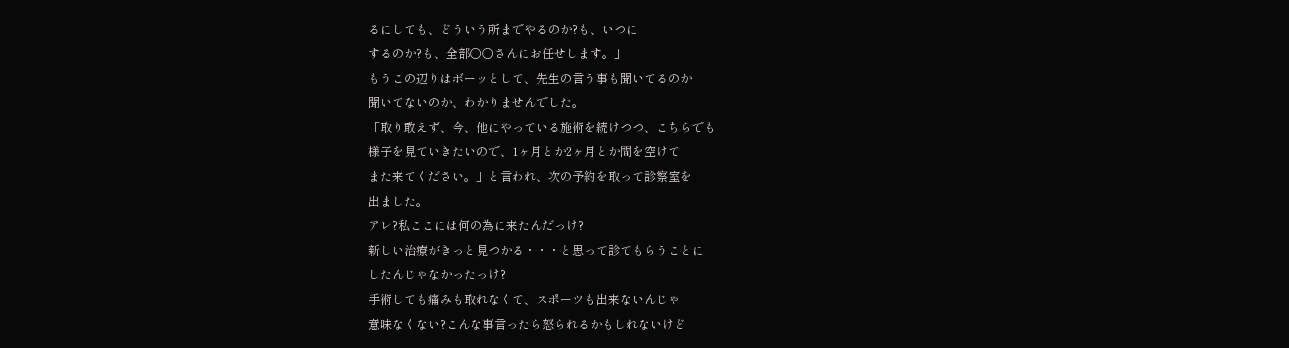るにしても、どういう所までやるのか?も、いつに
するのか?も、全部〇〇さんにお任せします。」
もうこの辺りはボーッとして、先生の言う事も聞いてるのか
聞いてないのか、わかりませんでした。
「取り敢えず、今、他にやっている施術を続けつつ、こちらでも
様子を見ていきたいので、1ヶ月とか2ヶ月とか間を空けて
また来てください。」と言われ、次の予約を取って診察室を
出ました。
アレ?私ここには何の為に来たんだっけ?
新しい治療がきっと見つかる・・・と思って診てもらうことに
したんじゃなかったっけ?
手術しても痛みも取れなくて、スポーツも出来ないんじゃ
意味なくない?こんな事言ったら怒られるかもしれないけど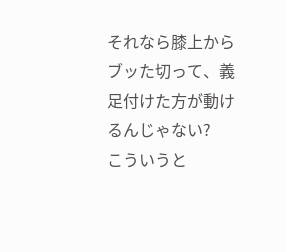それなら膝上からブッた切って、義足付けた方が動けるんじゃない?
こういうと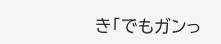き「でもガンっ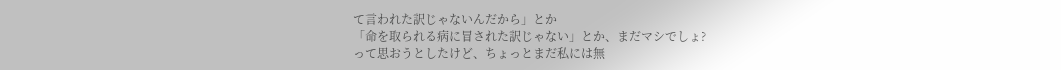て言われた訳じゃないんだから」とか
「命を取られる病に冒された訳じゃない」とか、まだマシでしょ?
って思おうとしたけど、ちょっとまだ私には無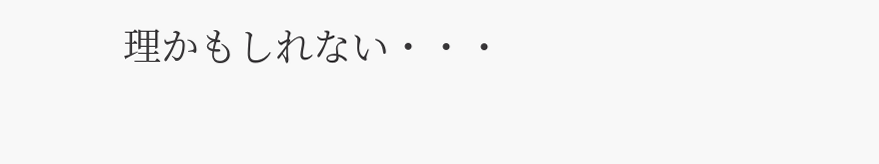理かもしれない・・・